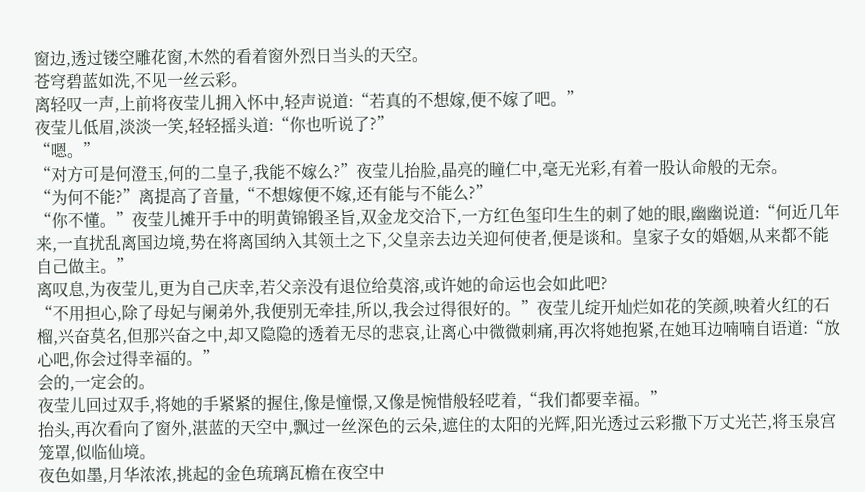窗边,透过镂空雕花窗,木然的看着窗外烈日当头的天空。
苍穹碧蓝如洗,不见一丝云彩。
离轻叹一声,上前将夜莹儿拥入怀中,轻声说道:“若真的不想嫁,便不嫁了吧。”
夜莹儿低眉,淡淡一笑,轻轻摇头道:“你也听说了?”
“嗯。”
“对方可是何澄玉,何的二皇子,我能不嫁么?”夜莹儿抬脸,晶亮的瞳仁中,毫无光彩,有着一股认命般的无奈。
“为何不能?”离提高了音量,“不想嫁便不嫁,还有能与不能么?”
“你不懂。”夜莹儿摊开手中的明黄锦锻圣旨,双金龙交洽下,一方红色玺印生生的刺了她的眼,幽幽说道:“何近几年来,一直扰乱离国边境,势在将离国纳入其领土之下,父皇亲去边关迎何使者,便是谈和。皇家子女的婚姻,从来都不能自己做主。”
离叹息,为夜莹儿,更为自己庆幸,若父亲没有退位给莫溶,或许她的命运也会如此吧?
“不用担心,除了母妃与阑弟外,我便别无牵挂,所以,我会过得很好的。”夜莹儿绽开灿烂如花的笑颜,映着火红的石榴,兴奋莫名,但那兴奋之中,却又隐隐的透着无尽的悲哀,让离心中微微刺痛,再次将她抱紧,在她耳边喃喃自语道:“放心吧,你会过得幸福的。”
会的,一定会的。
夜莹儿回过双手,将她的手紧紧的握住,像是憧憬,又像是惋惜般轻呓着,“我们都要幸福。”
抬头,再次看向了窗外,湛蓝的天空中,飘过一丝深色的云朵,遮住的太阳的光辉,阳光透过云彩撒下万丈光芒,将玉泉宫笼罩,似临仙境。
夜色如墨,月华浓浓,挑起的金色琉璃瓦檐在夜空中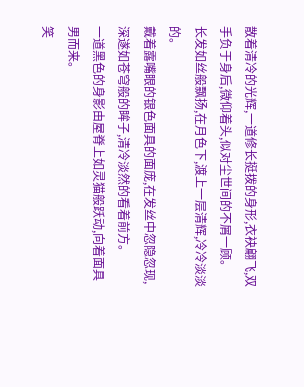散着清冷的光辉,一道修长挺拨的身形,衣袂翩飞,双手负于身后,微仰着头,似对尘世间的不屑一顾。
长发如丝般飘扬,在月色下,渡上一层清辉,冷冷淡淡的。
戴着露嘴眼的银色面具的面庞,在发丝中忽隐忽现,深遂如苍穹般的眸子,清冷淡然的看着前方。
一道黑色的身影由屋脊上如灵猫般跃动,向着面具男而来。
笑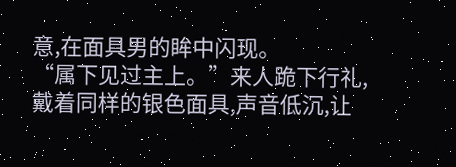意,在面具男的眸中闪现。
“属下见过主上。”来人跪下行礼,戴着同样的银色面具,声音低沉,让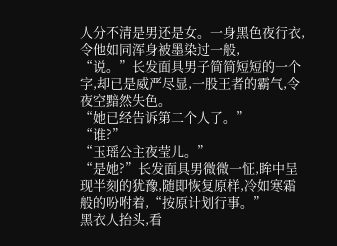人分不清是男还是女。一身黑色夜行衣,令他如同浑身被墨染过一般,
“说。”长发面具男子简简短短的一个字,却已是威严尽显,一股王者的霸气,令夜空黯然失色。
“她已经告诉第二个人了。”
“谁?”
“玉瑶公主夜莹儿。”
“是她?”长发面具男微微一怔,眸中呈现半刻的犹豫,随即恢复原样,冷如寒霜般的吩咐着,“按原计划行事。”
黑衣人抬头,看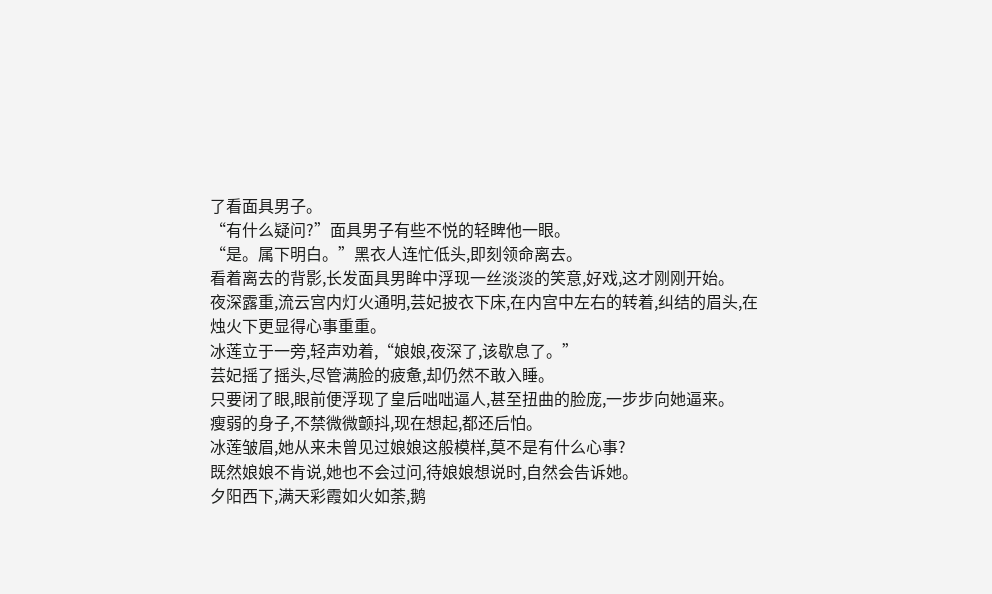了看面具男子。
“有什么疑问?”面具男子有些不悦的轻睥他一眼。
“是。属下明白。”黑衣人连忙低头,即刻领命离去。
看着离去的背影,长发面具男眸中浮现一丝淡淡的笑意,好戏,这才刚刚开始。
夜深露重,流云宫内灯火通明,芸妃披衣下床,在内宫中左右的转着,纠结的眉头,在烛火下更显得心事重重。
冰莲立于一旁,轻声劝着,“娘娘,夜深了,该歇息了。”
芸妃摇了摇头,尽管满脸的疲惫,却仍然不敢入睡。
只要闭了眼,眼前便浮现了皇后咄咄逼人,甚至扭曲的脸庞,一步步向她逼来。
瘦弱的身子,不禁微微颤抖,现在想起,都还后怕。
冰莲皱眉,她从来未曾见过娘娘这般模样,莫不是有什么心事?
既然娘娘不肯说,她也不会过问,待娘娘想说时,自然会告诉她。
夕阳西下,满天彩霞如火如荼,鹅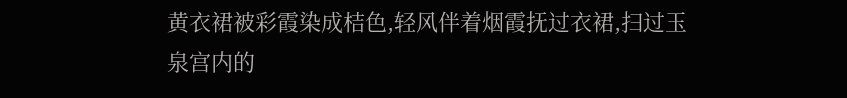黄衣裙被彩霞染成桔色,轻风伴着烟霞抚过衣裙,扫过玉泉宫内的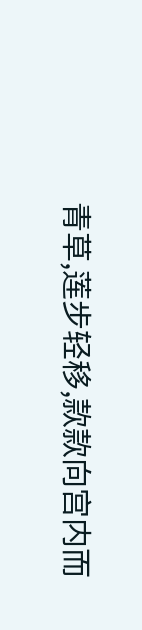青草,莲步轻移,款款向宫内而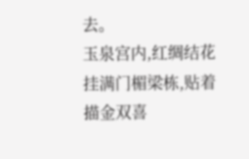去。
玉泉宫内,红绸结花挂满门楣梁栋,贴着描金双喜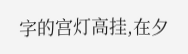字的宫灯高挂,在夕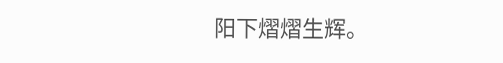阳下熠熠生辉。